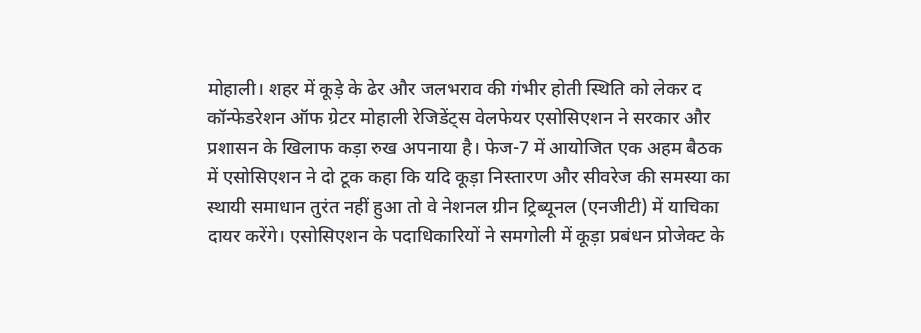मोहाली। शहर में कूड़े के ढेर और जलभराव की गंभीर होती स्थिति को लेकर द कॉन्फेडरेशन ऑफ ग्रेटर मोहाली रेजिडेंट्स वेलफेयर एसोसिएशन ने सरकार और प्रशासन के खिलाफ कड़ा रुख अपनाया है। फेज-7 में आयोजित एक अहम बैठक में एसोसिएशन ने दो टूक कहा कि यदि कूड़ा निस्तारण और सीवरेज की समस्या का स्थायी समाधान तुरंत नहीं हुआ तो वे नेशनल ग्रीन ट्रिब्यूनल (एनजीटी) में याचिका दायर करेंगे। एसोसिएशन के पदाधिकारियों ने समगोली में कूड़ा प्रबंधन प्रोजेक्ट के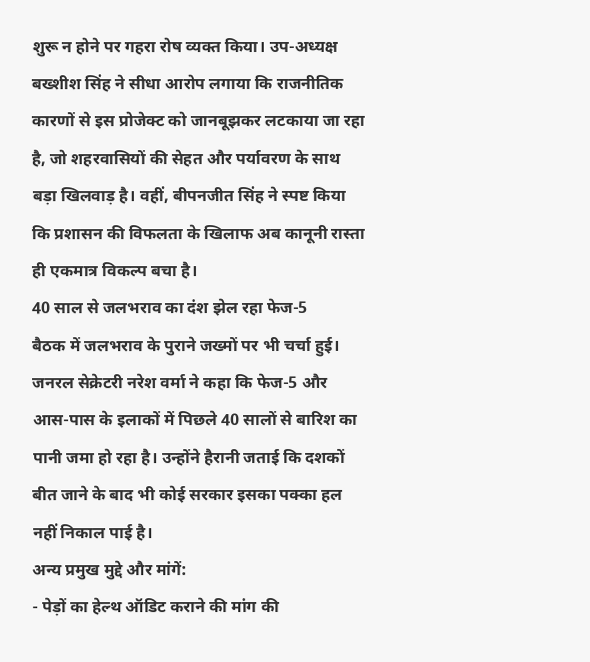शुरू न होने पर गहरा रोष व्यक्त किया। उप-अध्यक्ष बख्शीश सिंह ने सीधा आरोप लगाया कि राजनीतिक कारणों से इस प्रोजेक्ट को जानबूझकर लटकाया जा रहा है, जो शहरवासियों की सेहत और पर्यावरण के साथ बड़ा खिलवाड़ है। वहीं, बीपनजीत सिंह ने स्पष्ट किया कि प्रशासन की विफलता के खिलाफ अब कानूनी रास्ता ही एकमात्र विकल्प बचा है।
40 साल से जलभराव का दंश झेल रहा फेज-5
बैठक में जलभराव के पुराने जख्मों पर भी चर्चा हुई। जनरल सेक्रेटरी नरेश वर्मा ने कहा कि फेज-5 और आस-पास के इलाकों में पिछले 40 सालों से बारिश का पानी जमा हो रहा है। उन्होंने हैरानी जताई कि दशकों बीत जाने के बाद भी कोई सरकार इसका पक्का हल नहीं निकाल पाई है।
अन्य प्रमुख मुद्दे और मांगें:
- पेड़ों का हेल्थ ऑडिट कराने की मांग की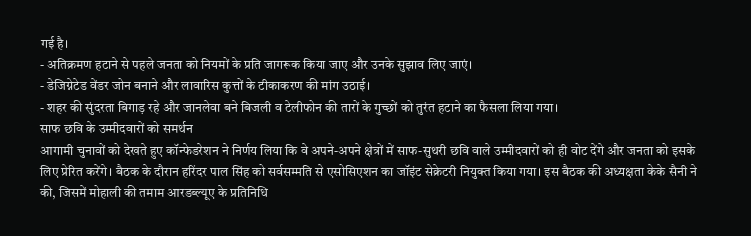गई है।
- अतिक्रमण हटाने से पहले जनता को नियमों के प्रति जागरूक किया जाए और उनके सुझाव लिए जाएं।
- डेजिग्नेटेड वेंडर जोन बनाने और लावारिस कुत्तों के टीकाकरण की मांग उठाई।
- शहर की सुंदरता बिगाड़ रहे और जानलेवा बने बिजली व टेलीफोन की तारों के गुच्छों को तुरंत हटाने का फैसला लिया गया।
साफ छवि के उम्मीदवारों को समर्थन
आगामी चुनावों को देखते हुए कॉन्फेडरेशन ने निर्णय लिया कि वे अपने-अपने क्षेत्रों में साफ-सुथरी छवि वाले उम्मीदवारों को ही वोट देंगे और जनता को इसके लिए प्रेरित करेंगे। बैठक के दौरान हरिंदर पाल सिंह को सर्वसम्मति से एसोसिएशन का जॉइंट सेक्रेटरी नियुक्त किया गया। इस बैठक की अध्यक्षता केके सैनी ने की, जिसमें मोहाली की तमाम आरडब्ल्यूए के प्रतिनिधि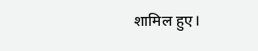शामिल हुए।